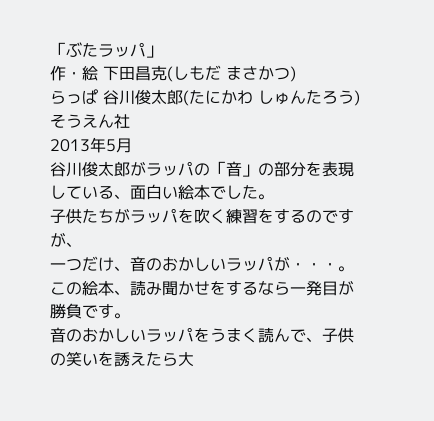「ぶたラッパ」
作・絵 下田昌克(しもだ まさかつ)
らっぱ 谷川俊太郎(たにかわ しゅんたろう)
そうえん社
2013年5月
谷川俊太郎がラッパの「音」の部分を表現している、面白い絵本でした。
子供たちがラッパを吹く練習をするのですが、
一つだけ、音のおかしいラッパが・・・。
この絵本、読み聞かせをするなら一発目が勝負です。
音のおかしいラッパをうまく読んで、子供の笑いを誘えたら大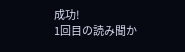成功!
1回目の読み聞か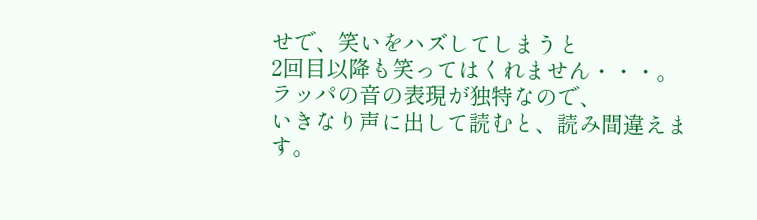せで、笑いをハズしてしまうと
2回目以降も笑ってはくれません・・・。
ラッパの音の表現が独特なので、
いきなり声に出して読むと、読み間違えます。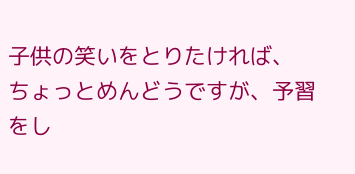子供の笑いをとりたければ、
ちょっとめんどうですが、予習をし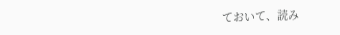ておいて、読み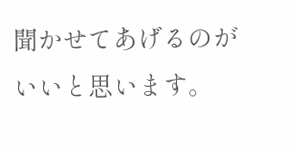聞かせてあげるのがいいと思います。